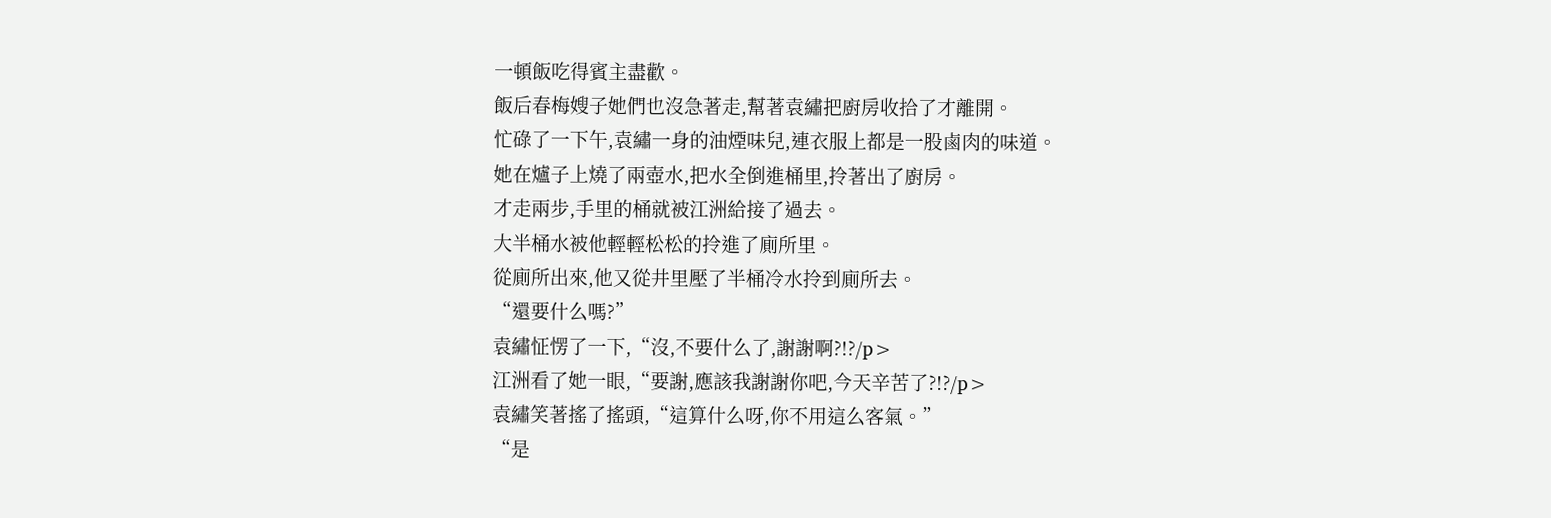一頓飯吃得賓主盡歡。
飯后春梅嫂子她們也沒急著走,幫著袁繡把廚房收拾了才離開。
忙碌了一下午,袁繡一身的油煙味兒,連衣服上都是一股鹵肉的味道。
她在爐子上燒了兩壺水,把水全倒進桶里,拎著出了廚房。
才走兩步,手里的桶就被江洲給接了過去。
大半桶水被他輕輕松松的拎進了廁所里。
從廁所出來,他又從井里壓了半桶冷水拎到廁所去。
“還要什么嗎?”
袁繡怔愣了一下,“沒,不要什么了,謝謝啊?!?/p>
江洲看了她一眼,“要謝,應該我謝謝你吧,今天辛苦了?!?/p>
袁繡笑著搖了搖頭,“這算什么呀,你不用這么客氣。”
“是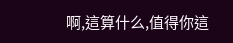啊,這算什么,值得你這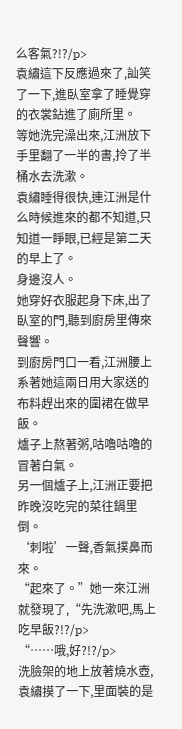么客氣?!?/p>
袁繡這下反應過來了,訕笑了一下,進臥室拿了睡覺穿的衣裳鉆進了廁所里。
等她洗完澡出來,江洲放下手里翻了一半的書,拎了半桶水去洗漱。
袁繡睡得很快,連江洲是什么時候進來的都不知道,只知道一睜眼,已經是第二天的早上了。
身邊沒人。
她穿好衣服起身下床,出了臥室的門,聽到廚房里傳來聲響。
到廚房門口一看,江洲腰上系著她這兩日用大家送的布料趕出來的圍裙在做早飯。
爐子上熬著粥,咕嚕咕嚕的冒著白氣。
另一個爐子上,江洲正要把昨晚沒吃完的菜往鍋里倒。
‘刺啦’一聲,香氣撲鼻而來。
“起來了。”她一來江洲就發現了,“先洗漱吧,馬上吃早飯?!?/p>
“……哦,好?!?/p>
洗臉架的地上放著燒水壺,袁繡摸了一下,里面裝的是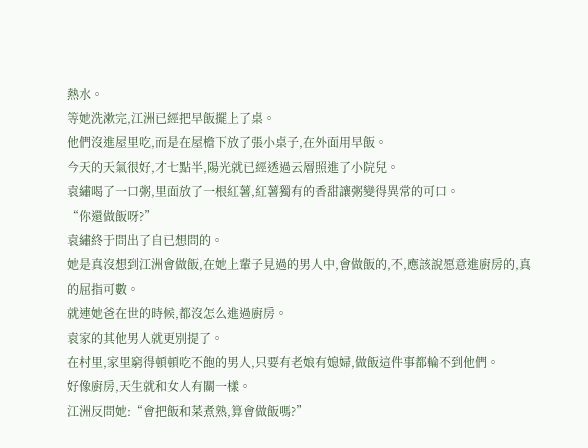熱水。
等她洗漱完,江洲已經把早飯擺上了桌。
他們沒進屋里吃,而是在屋檐下放了張小桌子,在外面用早飯。
今天的天氣很好,才七點半,陽光就已經透過云層照進了小院兒。
袁繡喝了一口粥,里面放了一根紅薯,紅薯獨有的香甜讓粥變得異常的可口。
“你還做飯呀?”
袁繡終于問出了自已想問的。
她是真沒想到江洲會做飯,在她上輩子見過的男人中,會做飯的,不,應該說愿意進廚房的,真的屈指可數。
就連她爸在世的時候,都沒怎么進過廚房。
袁家的其他男人就更別提了。
在村里,家里窮得頓頓吃不飽的男人,只要有老娘有媳婦,做飯這件事都輪不到他們。
好像廚房,天生就和女人有關一樣。
江洲反問她:“會把飯和菜煮熟,算會做飯嗎?”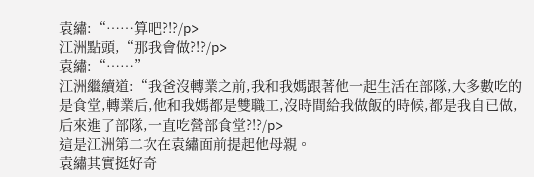袁繡:“……算吧?!?/p>
江洲點頭,“那我會做?!?/p>
袁繡:“……”
江洲繼續道:“我爸沒轉業之前,我和我媽跟著他一起生活在部隊,大多數吃的是食堂,轉業后,他和我媽都是雙職工,沒時間給我做飯的時候,都是我自已做,后來進了部隊,一直吃營部食堂?!?/p>
這是江洲第二次在袁繡面前提起他母親。
袁繡其實挺好奇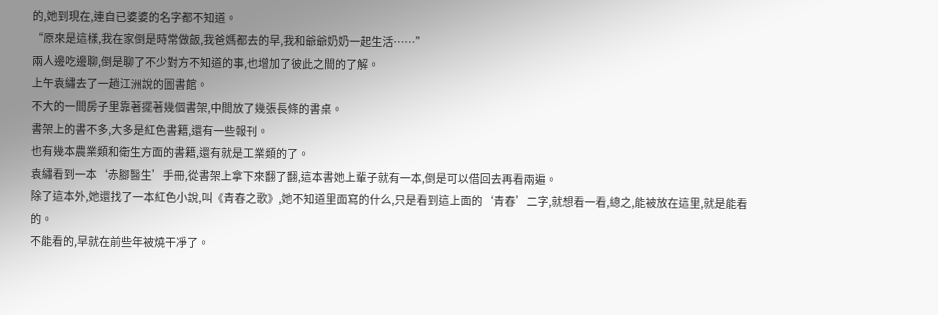的,她到現在,連自已婆婆的名字都不知道。
“原來是這樣,我在家倒是時常做飯,我爸媽都去的早,我和爺爺奶奶一起生活……”
兩人邊吃邊聊,倒是聊了不少對方不知道的事,也增加了彼此之間的了解。
上午袁繡去了一趟江洲說的圖書館。
不大的一間房子里靠著擺著幾個書架,中間放了幾張長條的書桌。
書架上的書不多,大多是紅色書籍,還有一些報刊。
也有幾本農業類和衛生方面的書籍,還有就是工業類的了。
袁繡看到一本‘赤腳醫生’手冊,從書架上拿下來翻了翻,這本書她上輩子就有一本,倒是可以借回去再看兩遍。
除了這本外,她還找了一本紅色小說,叫《青春之歌》,她不知道里面寫的什么,只是看到這上面的‘青春’二字,就想看一看,總之,能被放在這里,就是能看的。
不能看的,早就在前些年被燒干凈了。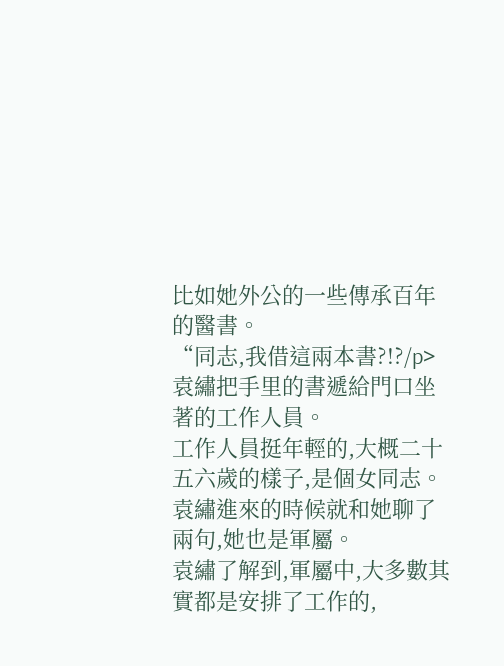比如她外公的一些傳承百年的醫書。
“同志,我借這兩本書?!?/p>
袁繡把手里的書遞給門口坐著的工作人員。
工作人員挺年輕的,大概二十五六歲的樣子,是個女同志。
袁繡進來的時候就和她聊了兩句,她也是軍屬。
袁繡了解到,軍屬中,大多數其實都是安排了工作的,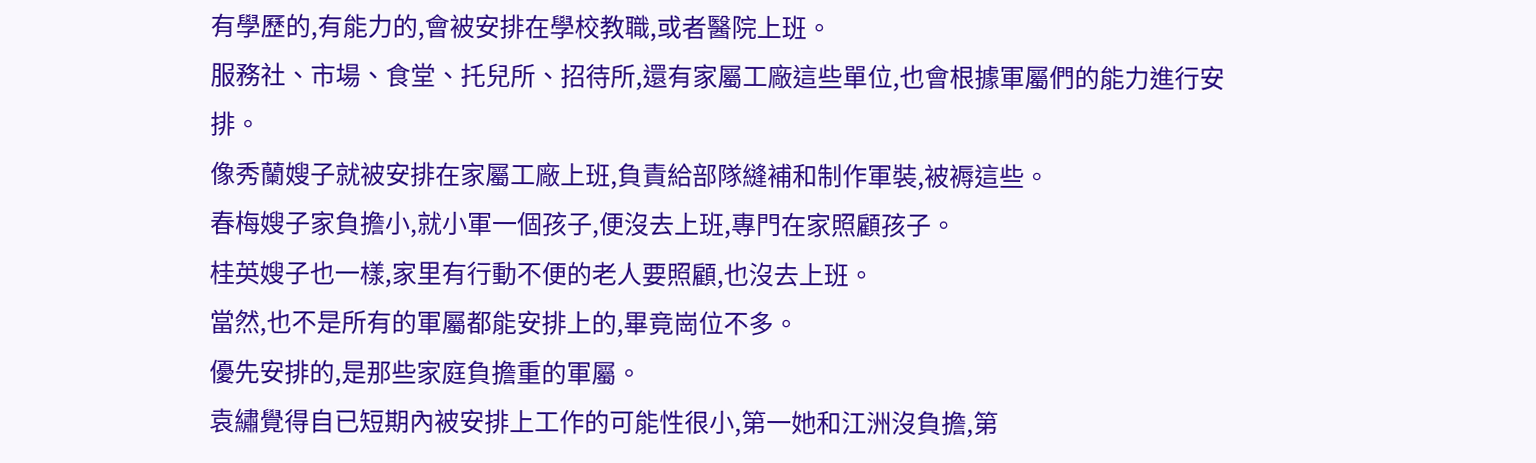有學歷的,有能力的,會被安排在學校教職,或者醫院上班。
服務社、市場、食堂、托兒所、招待所,還有家屬工廠這些單位,也會根據軍屬們的能力進行安排。
像秀蘭嫂子就被安排在家屬工廠上班,負責給部隊縫補和制作軍裝,被褥這些。
春梅嫂子家負擔小,就小軍一個孩子,便沒去上班,專門在家照顧孩子。
桂英嫂子也一樣,家里有行動不便的老人要照顧,也沒去上班。
當然,也不是所有的軍屬都能安排上的,畢竟崗位不多。
優先安排的,是那些家庭負擔重的軍屬。
袁繡覺得自已短期內被安排上工作的可能性很小,第一她和江洲沒負擔,第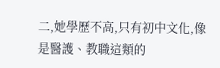二,她學歷不高,只有初中文化,像是醫護、教職這類的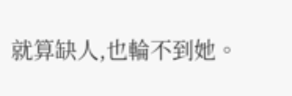就算缺人,也輪不到她。